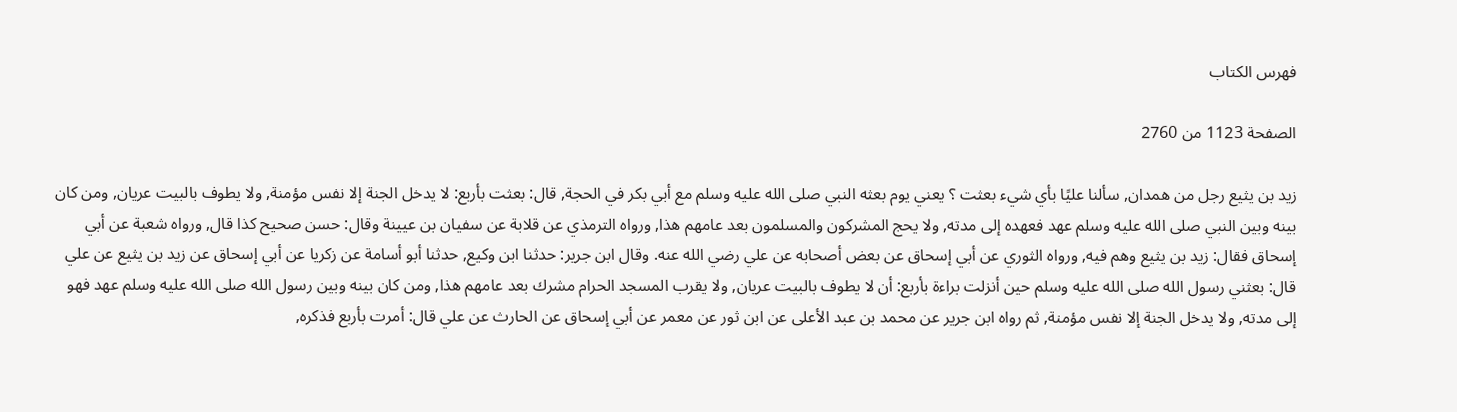فهرس الكتاب

الصفحة 1123 من 2760

زيد بن يثيع رجل من همدان, سألنا عليًا بأي شيء بعثت ؟ يعني يوم بعثه النبي صلى الله عليه وسلم مع أبي بكر في الحجة, قال: بعثت بأربع: لا يدخل الجنة إلا نفس مؤمنة, ولا يطوف بالبيت عريان, ومن كان بينه وبين النبي صلى الله عليه وسلم عهد فعهده إلى مدته, ولا يحج المشركون والمسلمون بعد عامهم هذا, ورواه الترمذي عن قلابة عن سفيان بن عيينة وقال: حسن صحيح كذا قال, ورواه شعبة عن أبي إسحاق فقال: زيد بن يثيع وهم فيه, ورواه الثوري عن أبي إسحاق عن بعض أصحابه عن علي رضي الله عنه. وقال ابن جرير: حدثنا ابن وكيع, حدثنا أبو أسامة عن زكريا عن أبي إسحاق عن زيد بن يثيع عن علي قال: بعثني رسول الله صلى الله عليه وسلم حين أنزلت براءة بأربع: أن لا يطوف بالبيت عريان, ولا يقرب المسجد الحرام مشرك بعد عامهم هذا, ومن كان بينه وبين رسول الله صلى الله عليه وسلم عهد فهو إلى مدته, ولا يدخل الجنة إلا نفس مؤمنة, ثم رواه ابن جرير عن محمد بن عبد الأعلى عن ابن ثور عن معمر عن أبي إسحاق عن الحارث عن علي قال: أمرت بأربع فذكره,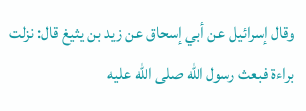وقال إسرائيل عن أبي إسحاق عن زيد بن يثيغ قال: نزلت براءة فبعث رسول الله صلى الله عليه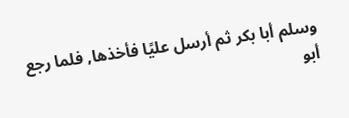وسلم أبا بكر ثم أرسل عليًا فأخذها, فلما رجع أبو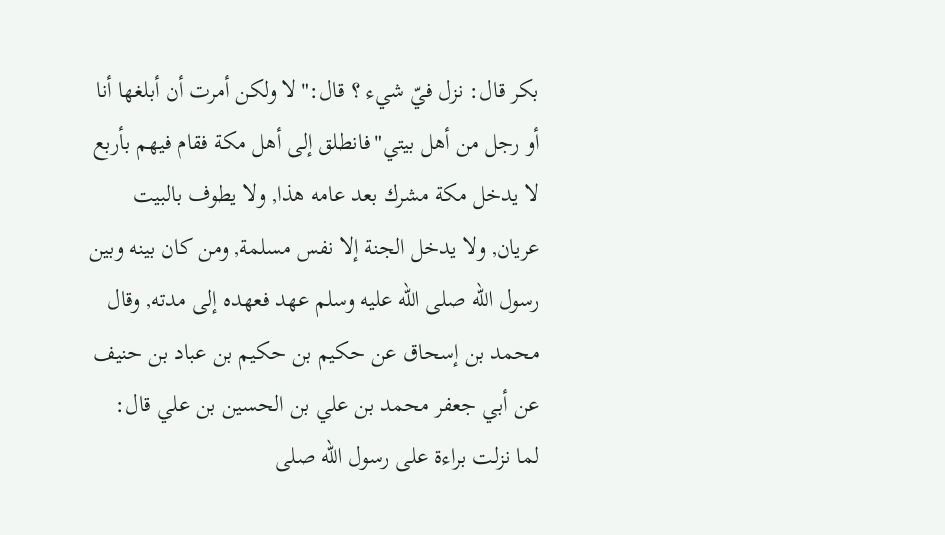بكر قال: نزل فيّ شيء ؟ قال:"لا ولكن أمرت أن أبلغها أنا أو رجل من أهل بيتي"فانطلق إلى أهل مكة فقام فيهم بأربع لا يدخل مكة مشرك بعد عامه هذا, ولا يطوف بالبيت عريان, ولا يدخل الجنة إلا نفس مسلمة, ومن كان بينه وبين رسول الله صلى الله عليه وسلم عهد فعهده إلى مدته, وقال محمد بن إسحاق عن حكيم بن حكيم بن عباد بن حنيف عن أبي جعفر محمد بن علي بن الحسين بن علي قال: لما نزلت براءة على رسول الله صلى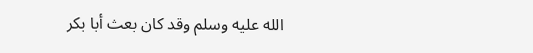الله عليه وسلم وقد كان بعث أبا بكر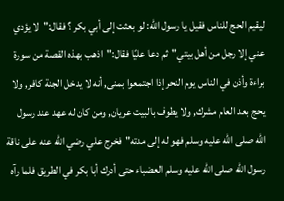ليقيم الحج للناس فقيل يا رسول الله: لو بعثت إلى أبي بكر ؟ فقال:"لا يؤدي عني إلا رجل من أهل بيتي"ثم دعا عليًا فقال:"اذهب بهذه القصة من سورة براءة وأذن في الناس يوم النحر إذا اجتمعوا بمنى, أنه لا يدخل الجنة كافر, ولا يحج بعد العام مشرك, ولا يطوف بالبيت عريان, ومن كان له عهد عند رسول الله صلى الله عليه وسلم فهو له إلى مدته"فخرج علي رضي الله عنه على ناقة رسول الله صلى الله عليه وسلم العضباء حتى أدرك أبا بكر في الطريق فلما رآه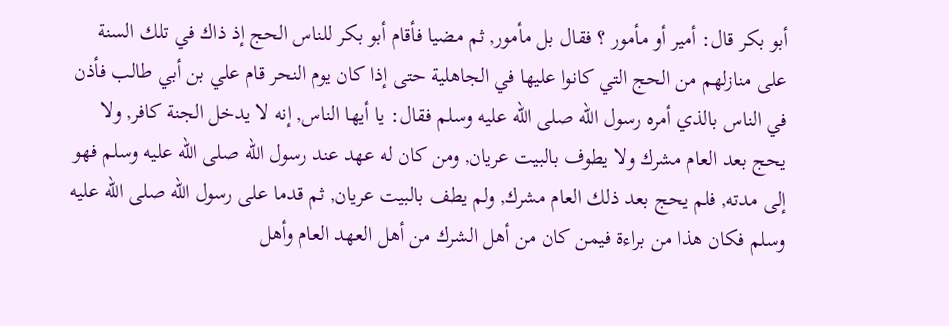أبو بكر قال: أمير أو مأمور ؟ فقال بل مأمور, ثم مضيا فأقام أبو بكر للناس الحج إذ ذاك في تلك السنة على منازلهم من الحج التي كانوا عليها في الجاهلية حتى إذا كان يوم النحر قام علي بن أبي طالب فأذن في الناس بالذي أمره رسول الله صلى الله عليه وسلم فقال: يا أيها الناس, إنه لا يدخل الجنة كافر, ولا يحج بعد العام مشرك ولا يطوف بالبيت عريان, ومن كان له عهد عند رسول الله صلى الله عليه وسلم فهو إلى مدته, فلم يحج بعد ذلك العام مشرك, ولم يطف بالبيت عريان, ثم قدما على رسول الله صلى الله عليه وسلم فكان هذا من براءة فيمن كان من أهل الشرك من أهل العهد العام وأهل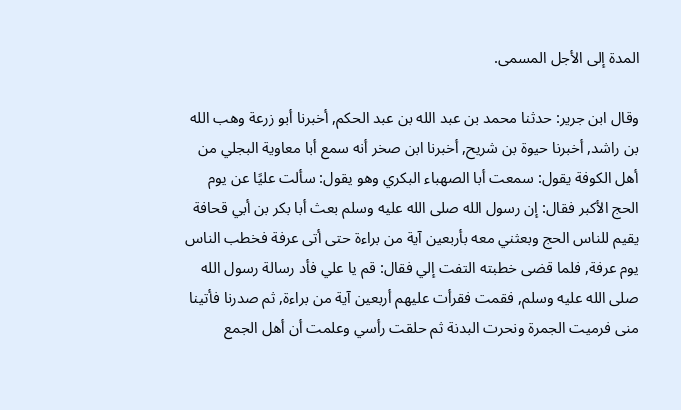المدة إلى الأجل المسمى.

وقال ابن جرير: حدثنا محمد بن عبد الله بن عبد الحكم, أخبرنا أبو زرعة وهب الله بن راشد, أخبرنا حيوة بن شريح, أخبرنا ابن صخر أنه سمع أبا معاوية البجلي من أهل الكوفة يقول: سمعت أبا الصهباء البكري وهو يقول: سألت عليًا عن يوم الحج الأكبر فقال: إن رسول الله صلى الله عليه وسلم بعث أبا بكر بن أبي قحافة يقيم للناس الحج وبعثني معه بأربعين آية من براءة حتى أتى عرفة فخطب الناس يوم عرفة, فلما قضى خطبته التفت إلي فقال: قم يا علي فأد رسالة رسول الله صلى الله عليه وسلم, فقمت فقرأت عليهم أربعين آية من براءة, ثم صدرنا فأتينا منى فرميت الجمرة ونحرت البدنة ثم حلقت رأسي وعلمت أن أهل الجمع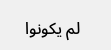لم يكونوا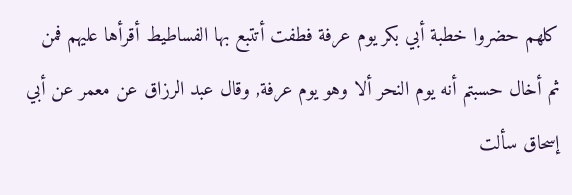كلهم حضروا خطبة أبي بكر يوم عرفة فطفت أتتبع بها الفساطيط أقرأها عليهم فمن ثم أخال حسبتم أنه يوم النحر ألا وهو يوم عرفة, وقال عبد الرزاق عن معمر عن أبي إسحاق سألت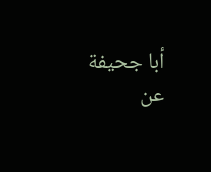أبا جحيفة عن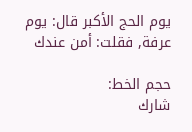يوم الحج الأكبر قال: يوم عرفة, فقلت: أمن عندك

حجم الخط:
شارك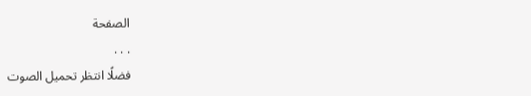الصفحة
. . .
فضلًا انتظر تحميل الصوت